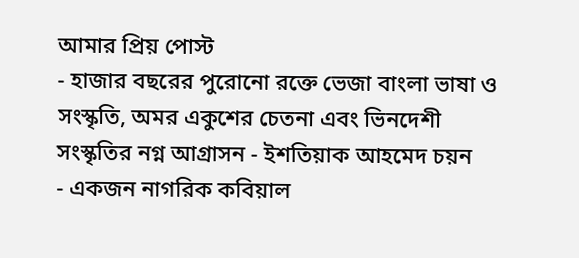আমার প্রিয় পোস্ট
- হাজার বছরের পুরোনো রক্তে ভেজা বাংলা ভাষা ও সংস্কৃতি, অমর একুশের চেতনা এবং ভিনদেশী সংস্কৃতির নগ্ন আগ্রাসন - ইশতিয়াক আহমেদ চয়ন
- একজন নাগরিক কবিয়াল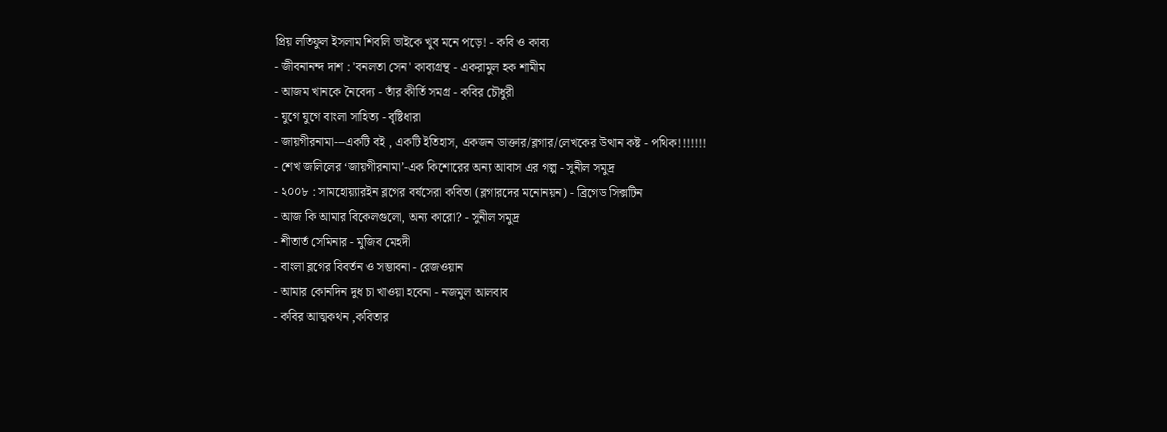প্রিয় লতিফুল ইসলাম শিবলি ভাইকে খুব মনে পড়ে! - কবি ও কাব্য
- জীবনানন্দ দাশ : 'বনলতা সেন' কাব্যগ্রন্থ - একরামুল হক শামীম
- আজম খানকে নৈবেদ্য - তাঁর কীর্তি সমগ্র - কবির চৌধুরী
- যুগে যুগে বাংলা সাহিত্য - বৃষ্টিধারা
- জায়গীরনামা---একটি বই , একটি ইতিহাস, একজন ডাক্তার/ব্লগার/লেখকের উত্থান কষ্ট - পথিক!!!!!!!
- শেখ জলিলের ‘জায়গীরনামা’-এক কিশোরের অন্য আবাস এর গল্প - সুনীল সমুদ্র
- ২০০৮ : সামহোয়্যারইন ব্লগের বর্ষসেরা কবিতা (ব্লগারদের মনোনয়ন) - ব্রিগেড সিক্সটিন
- আজ কি আমার বিকেলগুলো, অন্য কারো? - সুনীল সমুদ্র
- শীতার্ত সেমিনার - মুজিব মেহদী
- বাংলা ব্লগের বিবর্তন ও সম্ভাবনা - রেজওয়ান
- আমার কোনদিন দুধ চা খাওয়া হবেনা - নজমুল আলবাব
- কবির আত্মকথন ,কবিতার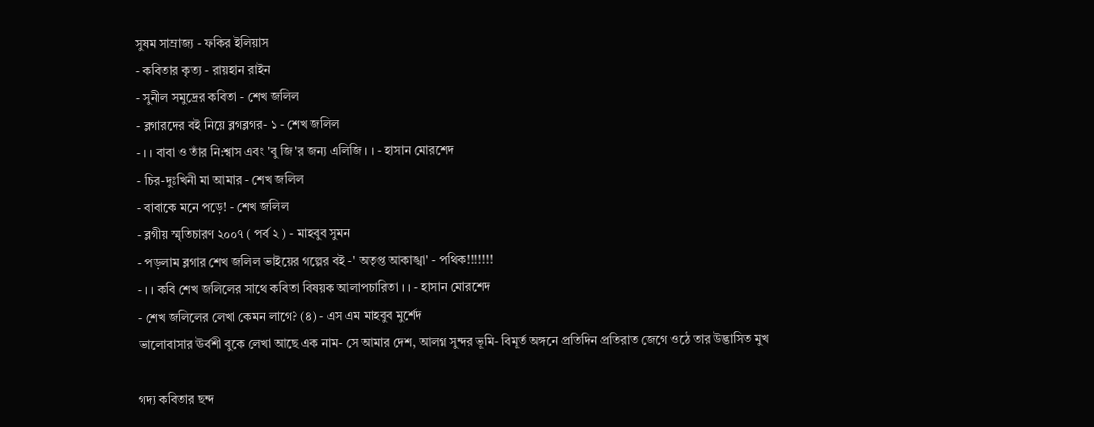সুষম সাম্রাজ্য - ফকির ইলিয়াস
- কবিতার কৃত্য - রায়হান রাইন
- সুনীল সমুদ্রের কবিতা - শেখ জলিল
- ব্লগারদের বই নিয়ে ব্লগব্লগর- ১ - শেখ জলিল
- । । বাবা ও তাঁর নি:শ্বাস এবং 'বু জি'র জন্য এলিজি । । - হাসান মোরশেদ
- চির-দুঃখিনী মা আমার - শেখ জলিল
- বাবাকে মনে পড়ে! - শেখ জলিল
- ব্লগীয় স্মৃতিচারণ ২০০৭ ( পর্ব ২ ) - মাহবুব সুমন
- পড়লাম ব্লগার শেখ জলিল ভাইয়ের গল্পের বই -' অতৃপ্ত আকাঙ্খা' - পথিক!!!!!!!
- । । কবি শেখ জলিলের সাথে কবিতা বিষয়ক আলাপচারিতা । । - হাসান মোরশেদ
- শেখ জলিলের লেখা কেমন লাগে? (৪) - এস এম মাহবুব মুর্শেদ
ভালোবাসার ঊর্বশী বুকে লেখা আছে এক নাম- সে আমার দেশ, আলগ্ন সুন্দর ভূমি- বিমূর্ত অঙ্গনে প্রতিদিন প্রতিরাত জেগে ওঠে তার উদ্ভাসিত মুখ

গদ্য কবিতার ছন্দ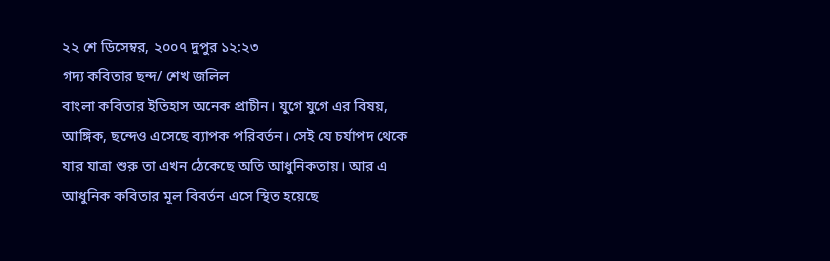২২ শে ডিসেম্বর, ২০০৭ দুপুর ১২:২৩
গদ্য কবিতার ছন্দ/ শেখ জলিল
বাংলা কবিতার ইতিহাস অনেক প্রাচীন। যুগে যুগে এর বিষয়, আঙ্গিক, ছন্দেও এসেছে ব্যাপক পরিবর্তন। সেই যে চর্যাপদ থেকে যার যাত্রা শুরু তা এখন ঠেকেছে অতি আধুনিকতায়। আর এ আধুনিক কবিতার মূল বিবর্তন এসে স্থিত হয়েছে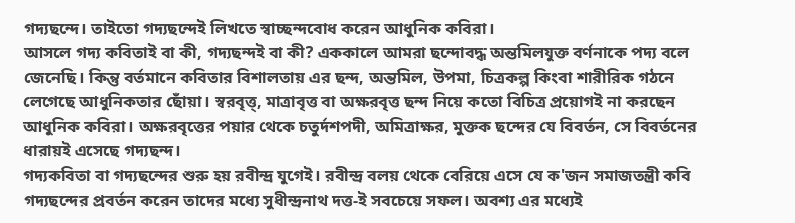গদ্যছন্দে। তাইতো গদ্যছন্দেই লিখতে স্বাচ্ছন্দবোধ করেন আধুনিক কবিরা।
আসলে গদ্য কবিতাই বা কী, গদ্যছন্দই বা কী? এককালে আমরা ছন্দোবদ্ধ অন্তমিলযুক্ত বর্ণনাকে পদ্য বলে জেনেছি। কিন্তু বর্তমানে কবিতার বিশালতায় এর ছন্দ, অন্তমিল, উপমা, চিত্রকল্প কিংবা শারীরিক গঠনে লেগেছে আধুনিকতার ছোঁয়া। স্বরবৃত্ত্, মাত্রাবৃত্ত বা অক্ষরবৃত্ত ছন্দ নিয়ে কতো বিচিত্র প্রয়োগই না করছেন আধুনিক কবিরা। অক্ষরবৃত্তের পয়ার থেকে চতুর্দশপদী, অমিত্রাক্ষর, মুক্তক ছন্দের যে বিবর্তন, সে বিবর্তনের ধারায়ই এসেছে গদ্যছন্দ।
গদ্যকবিতা বা গদ্যছন্দের শুরু হয় রবীন্দ্র যুগেই। রবীন্দ্র বলয় থেকে বেরিয়ে এসে যে ক'জন সমাজতন্ত্রী কবি গদ্যছন্দের প্রবর্তন করেন তাদের মধ্যে সুধীন্দ্রনাথ দত্ত-ই সবচেয়ে সফল। অবশ্য এর মধ্যেই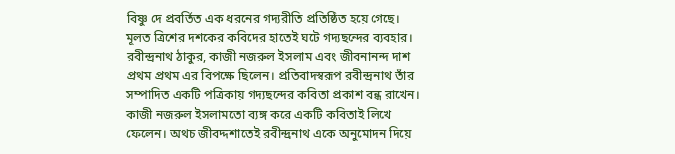বিষ্ণু দে প্রবর্তিত এক ধরনের গদ্যরীতি প্রতিষ্ঠিত হয়ে গেছে। মূলত ত্রিশের দশকের কবিদের হাতেই ঘটে গদ্যছন্দের ব্যবহার।
রবীন্দ্রনাথ ঠাকুর, কাজী নজরুল ইসলাম এবং জীবনানন্দ দাশ প্রথম প্রথম এর বিপক্ষে ছিলেন। প্রতিবাদস্বরূপ রবীন্দ্রনাথ তাঁর সম্পাদিত একটি পত্রিকায় গদ্যছন্দের কবিতা প্রকাশ বন্ধ রাখেন। কাজী নজরুল ইসলামতো ব্যঙ্গ করে একটি কবিতাই লিখে ফেলেন। অথচ জীবদ্দশাতেই রবীন্দ্রনাথ একে অনুমোদন দিয়ে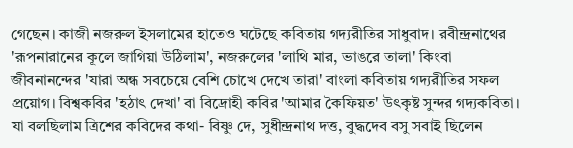গেছেন। কাজী নজরুল ইসলামের হাতেও ঘটেছে কবিতায় গদ্যরীতির সাধুবাদ। রবীন্দ্রনাথের 'রূপনারানের কূলে জাগিয়া উঠিলাম', নজরুলের 'লাথি মার, ভাঙরে তালা' কিংবা জীবনানন্দের 'যারা অন্ধ সবচেয়ে বেশি চোখে দেখে তারা' বাংলা কবিতায় গদ্যরীতির সফল প্রয়োগ। বিশ্বকবির 'হঠাৎ দেখা' বা বিদ্রোহী কবির 'আমার কৈফিয়ত' উৎকৃষ্ট সুন্দর গদ্যকবিতা।
যা বলছিলাম ত্রিশের কবিদের কথা- বিষ্ণু দে, সুধীন্দ্রনাথ দত্ত, বুদ্ধদেব বসু সবাই ছিলেন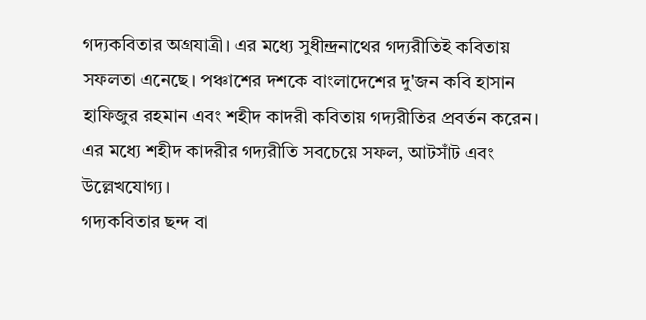গদ্যকবিতার অগ্রযাত্রী। এর মধ্যে সুধীন্দ্রনাথের গদ্যরীতিই কবিতায় সফলতা এনেছে। পঞ্চাশের দশকে বাংলাদেশের দু'জন কবি হাসান হাফিজুর রহমান এবং শহীদ কাদরী কবিতায় গদ্যরীতির প্রবর্তন করেন। এর মধ্যে শহীদ কাদরীর গদ্যরীতি সবচেয়ে সফল, আটসাঁট এবং উল্লেখযোগ্য।
গদ্যকবিতার ছন্দ বা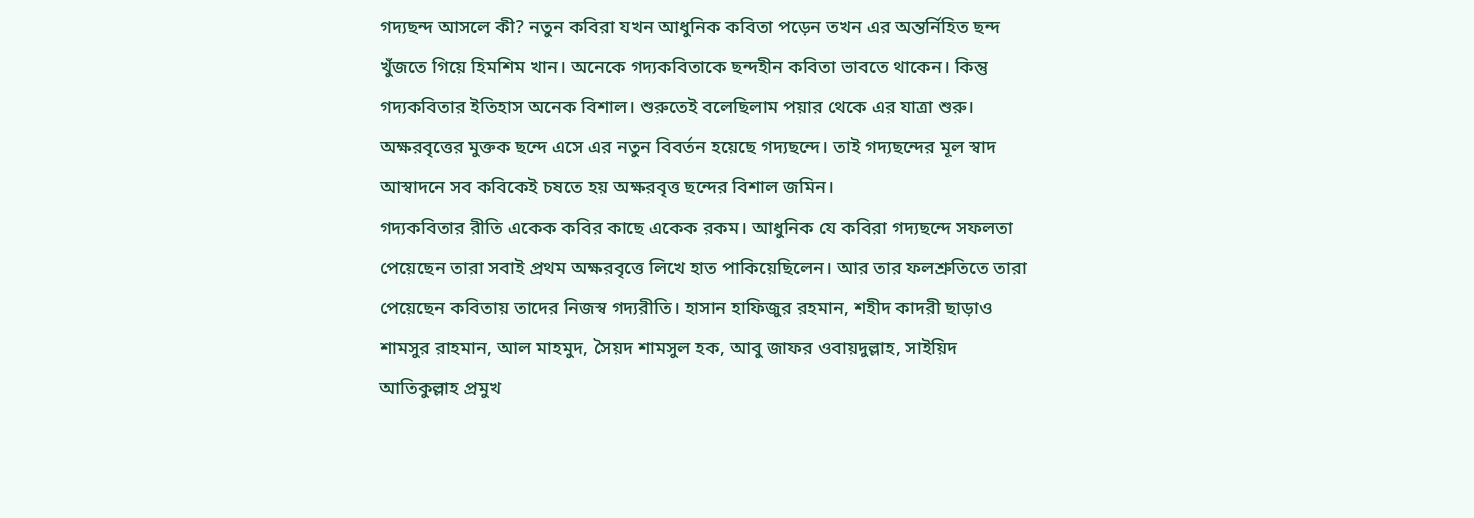গদ্যছন্দ আসলে কী? নতুন কবিরা যখন আধুনিক কবিতা পড়েন তখন এর অন্তর্নিহিত ছন্দ খুঁজতে গিয়ে হিমশিম খান। অনেকে গদ্যকবিতাকে ছন্দহীন কবিতা ভাবতে থাকেন। কিন্তু গদ্যকবিতার ইতিহাস অনেক বিশাল। শুরুতেই বলেছিলাম পয়ার থেকে এর যাত্রা শুরু। অক্ষরবৃত্তের মুক্তক ছন্দে এসে এর নতুন বিবর্তন হয়েছে গদ্যছন্দে। তাই গদ্যছন্দের মূল স্বাদ আস্বাদনে সব কবিকেই চষতে হয় অক্ষরবৃত্ত ছন্দের বিশাল জমিন।
গদ্যকবিতার রীতি একেক কবির কাছে একেক রকম। আধুনিক যে কবিরা গদ্যছন্দে সফলতা পেয়েছেন তারা সবাই প্রথম অক্ষরবৃত্তে লিখে হাত পাকিয়েছিলেন। আর তার ফলশ্রুতিতে তারা পেয়েছেন কবিতায় তাদের নিজস্ব গদ্যরীতি। হাসান হাফিজুর রহমান, শহীদ কাদরী ছাড়াও শামসুর রাহমান, আল মাহমুদ, সৈয়দ শামসুল হক, আবু জাফর ওবায়দুল্লাহ, সাইয়িদ আতিকুল্লাহ প্রমুখ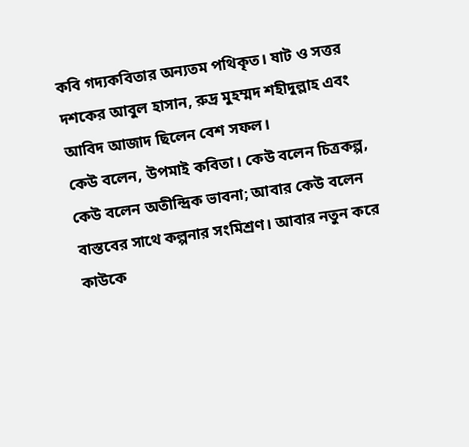কবি গদ্যকবিতার অন্যতম পথিকৃত। ষাট ও সত্তর দশকের আবুল হাসান, রুদ্র মুহম্মদ শহীদুল্লাহ এবং আবিদ আজাদ ছিলেন বেশ সফল।
কেউ বলেন, উপমাই কবিতা। কেউ বলেন চিত্রকল্প, কেউ বলেন অতীন্দ্রিক ভাবনা; আবার কেউ বলেন বাস্তবের সাথে কল্পনার সংমিশ্রণ। আবার নতুন করে কাউকে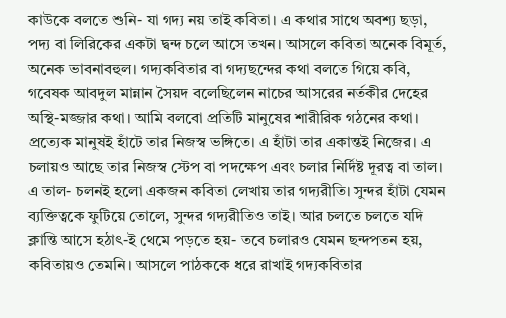কাউকে বলতে শুনি- যা গদ্য নয় তাই কবিতা। এ কথার সাথে অবশ্য ছড়া, পদ্য বা লিরিকের একটা দ্বন্দ চলে আসে তখন। আসলে কবিতা অনেক বিমূর্ত, অনেক ভাবনাবহুল। গদ্যকবিতার বা গদ্যছন্দের কথা বলতে গিয়ে কবি, গবেষক আবদুল মান্নান সৈয়দ বলেছিলেন নাচের আসরের নর্তকীর দেহের অস্থি-মজ্জার কথা। আমি বলবো প্রতিটি মানুষের শারীরিক গঠনের কথা। প্রত্যেক মানুষই হাঁটে তার নিজস্ব ভঙ্গিতে। এ হাঁটা তার একান্তই নিজের। এ চলায়ও আছে তার নিজস্ব স্টেপ বা পদক্ষেপ এবং চলার নির্দিষ্ট দূরত্ব বা তাল। এ তাল- চলনই হলো একজন কবিতা লেখায় তার গদ্যরীতি। সুন্দর হাঁটা যেমন ব্যক্তিত্বকে ফুটিয়ে তোলে, সুন্দর গদ্যরীতিও তাই। আর চলতে চলতে যদি ক্লান্তি আসে হঠাৎ-ই থেমে পড়তে হয়- তবে চলারও যেমন ছন্দপতন হয়, কবিতায়ও তেমনি। আসলে পাঠককে ধরে রাখাই গদ্যকবিতার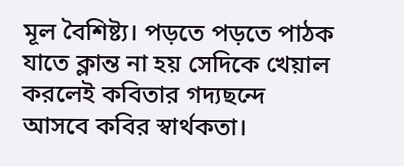মূল বৈশিষ্ট্য। পড়তে পড়তে পাঠক যাতে ক্লান্ত না হয় সেদিকে খেয়াল করলেই কবিতার গদ্যছন্দে আসবে কবির স্বার্থকতা।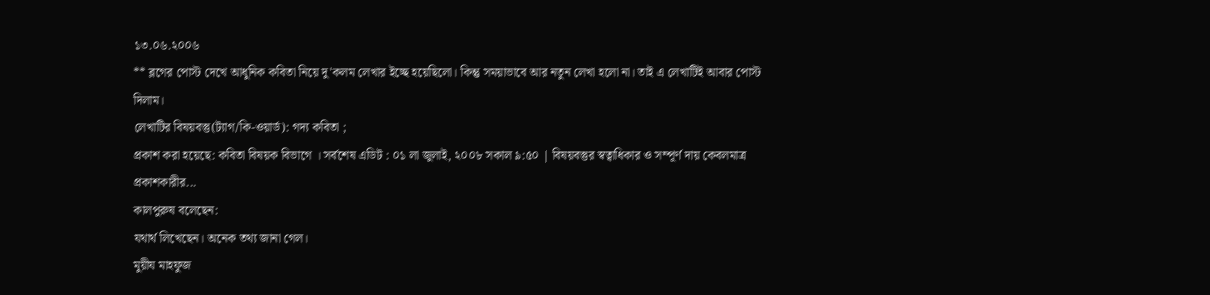১৩.০৬.২০০৬
** ব্লগের পোস্ট দেখে আধুনিক কবিতা নিয়ে দু'কলম লেখার ইচ্ছে হয়েছিলো। কিন্তু সময়াভাবে আর নতুন লেখা হলো না। তাই এ লেখাটিই আবার পোস্ট দিলাম।
লেখাটির বিষয়বস্তু(ট্যাগ/কি-ওয়ার্ড): গদ্য কবিতা ;
প্রকাশ করা হয়েছে: কবিতা বিষয়ক বিভাগে । সর্বশেষ এডিট : ০১ লা জুলাই, ২০০৮ সকাল ৯:৫০ | বিষয়বস্তুর স্বত্বাধিকার ও সম্পূর্ণ দায় কেবলমাত্র প্রকাশকারীর...
কালপুরুষ বলেছেন:
যথার্থ লিখেছেন। অনেক তথ্য জানা গেল।
মুয়ীয মাহফুজ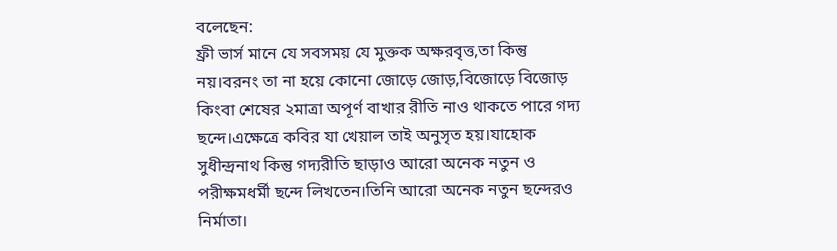বলেছেন:
ফ্রী ভার্স মানে যে সবসময় যে মুক্তক অক্ষরবৃত্ত,তা কিন্তু নয়।বরনং তা না হয়ে কোনো জোড়ে জোড়,বিজোড়ে বিজোড় কিংবা শেষের ২মাত্রা অপূর্ণ বাখার রীতি নাও থাকতে পারে গদ্য ছন্দে।এক্ষেত্রে কবির যা খেয়াল তাই অনুসৃত হয়।যাহোক সুধীন্দ্রনাথ কিন্তু গদ্যরীতি ছাড়াও আরো অনেক নতুন ও পরীক্ষমধর্মী ছন্দে লিখতেন।তিনি আরো অনেক নতুন ছন্দেরও নির্মাতা।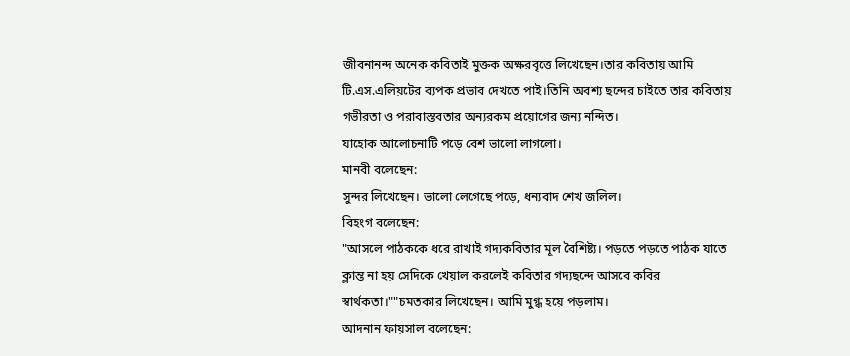জীবনানন্দ অনেক কবিতাই মুক্তক অক্ষরবৃত্তে লিখেছেন।তার কবিতায় আমি টি.এস.এলিয়টের ব্যপক প্রভাব দেখতে পাই।তিনি অবশ্য ছন্দের চাইতে তার কবিতায় গভীরতা ও পরাবাস্তবতার অন্যরকম প্রয়োগের জন্য নন্দিত।
যাহোক আলোচনাটি পড়ে বেশ ভালো লাগলো।
মানবী বলেছেন:
সুন্দর লিখেছেন। ভালো লেগেছে পড়ে, ধন্যবাদ শেখ জলিল।
বিহংগ বলেছেন:
"আসলে পাঠককে ধরে রাখাই গদ্যকবিতার মূল বৈশিষ্ট্য। পড়তে পড়তে পাঠক যাতে ক্লান্ত না হয় সেদিকে খেয়াল করলেই কবিতার গদ্যছন্দে আসবে কবির স্বার্থকতা।""চমতকার লিখেছেন। আমি মুগ্ধ হয়ে পড়লাম।
আদনান ফায়সাল বলেছেন: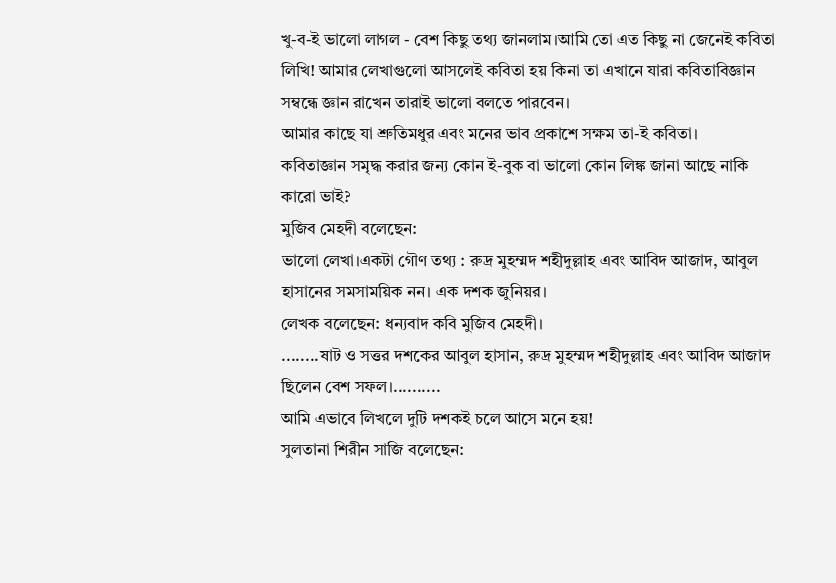খু-ব-ই ভালো লাগল - বেশ কিছু তথ্য জানলাম।আমি তো এত কিছু না জেনেই কবিতা লিখি! আমার লেখাগুলো আসলেই কবিতা হয় কিনা তা এখানে যারা কবিতাবিজ্ঞান সম্বন্ধে জ্ঞান রাখেন তারাই ভালো বলতে পারবেন।
আমার কাছে যা শ্রুতিমধুর এবং মনের ভাব প্রকাশে সক্ষম তা-ই কবিতা।
কবিতাজ্ঞান সমৃদ্ধ করার জন্য কোন ই-বুক বা ভালো কোন লিঙ্ক জানা আছে নাকি কারো ভাই?
মুজিব মেহদী বলেছেন:
ভালো লেখা।একটা গৌণ তথ্য : রুদ্র মুহম্মদ শহীদুল্লাহ এবং আবিদ আজাদ, আবুল হাসানের সমসাময়িক নন। এক দশক জুনিয়র।
লেখক বলেছেন: ধন্যবাদ কবি মুজিব মেহদী।
........ষাট ও সত্তর দশকের আবুল হাসান, রুদ্র মুহম্মদ শহীদুল্লাহ এবং আবিদ আজাদ ছিলেন বেশ সফল।..........
আমি এভাবে লিখলে দুটি দশকই চলে আসে মনে হয়!
সুলতানা শিরীন সাজি বলেছেন: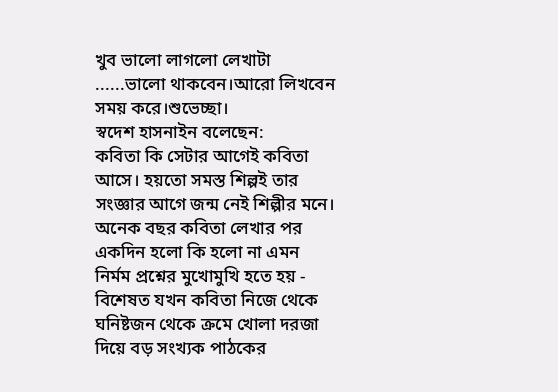খুব ভালো লাগলো লেখাটা ......ভালো থাকবেন।আরো লিখবেন সময় করে।শুভেচ্ছা।
স্বদেশ হাসনাইন বলেছেন:
কবিতা কি সেটার আগেই কবিতা আসে। হয়তো সমস্ত শিল্পই তার সংজ্ঞার আগে জন্ম নেই শিল্পীর মনে। অনেক বছর কবিতা লেখার পর একদিন হলো কি হলো না এমন নির্মম প্রশ্নের মুখোমুখি হতে হয় - বিশেষত যখন কবিতা নিজে থেকে ঘনিষ্টজন থেকে ক্রমে খোলা দরজা দিয়ে বড় সংখ্যক পাঠকের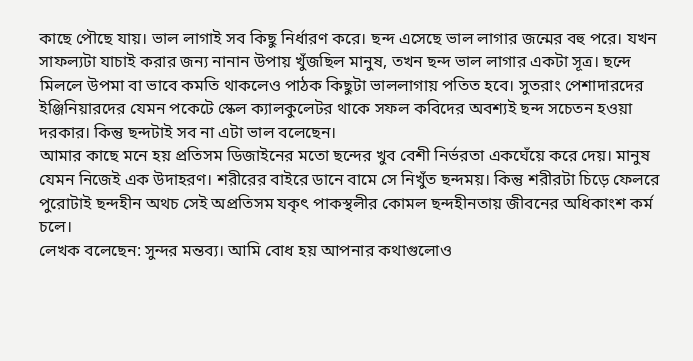কাছে পৌছে যায়। ভাল লাগাই সব কিছু নির্ধারণ করে। ছন্দ এসেছে ভাল লাগার জন্মের বহু পরে। যখন সাফল্যটা যাচাই করার জন্য নানান উপায় খুঁজছিল মানুষ, তখন ছন্দ ভাল লাগার একটা সূত্র। ছন্দে মিললে উপমা বা ভাবে কমতি থাকলেও পাঠক কিছুটা ভাললাগায় পতিত হবে। সুতরাং পেশাদারদের ইঞ্জিনিয়ারদের যেমন পকেটে স্কেল ক্যালকুলেটর থাকে সফল কবিদের অবশ্যই ছন্দ সচেতন হওয়া দরকার। কিন্তু ছন্দটাই সব না এটা ভাল বলেছেন।
আমার কাছে মনে হয় প্রতিসম ডিজাইনের মতো ছন্দের খুব বেশী নির্ভরতা একঘেঁয়ে করে দেয়। মানুষ যেমন নিজেই এক উদাহরণ। শরীরের বাইরে ডানে বামে সে নিখুঁত ছন্দময়। কিন্তু শরীরটা চিড়ে ফেলরে পুরোটাই ছন্দহীন অথচ সেই অপ্রতিসম যকৃৎ পাকস্থলীর কোমল ছন্দহীনতায় জীবনের অধিকাংশ কর্ম চলে।
লেখক বলেছেন: সুন্দর মন্তব্য। আমি বোধ হয় আপনার কথাগুলোও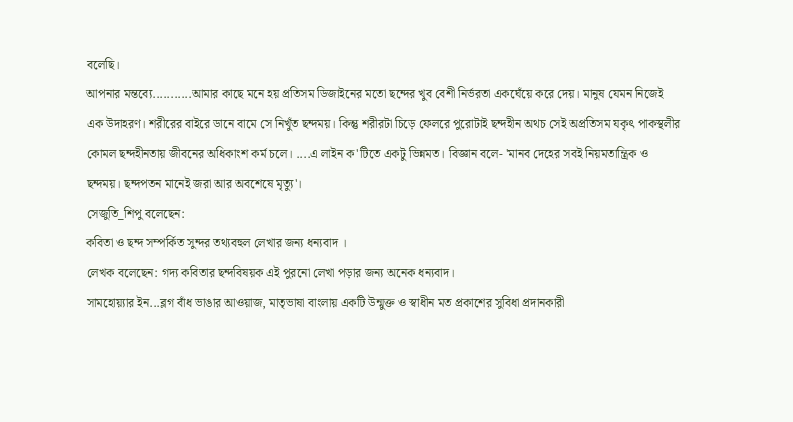বলেছি।
আপনার মন্তব্যে...........আমার কাছে মনে হয় প্রতিসম ডিজাইনের মতো ছন্দের খুব বেশী নির্ভরতা একঘেঁয়ে করে দেয়। মানুষ যেমন নিজেই এক উদাহরণ। শরীরের বাইরে ডানে বামে সে নিখুঁত ছন্দময়। কিন্তু শরীরটা চিড়ে ফেলরে পুরোটাই ছন্দহীন অথচ সেই অপ্রতিসম যকৃৎ পাকস্থলীর কোমল ছন্দহীনতায় জীবনের অধিকাংশ কর্ম চলে। ....এ লাইন ক'টিতে একটু ভিন্নমত। বিজ্ঞান বলে- 'মানব দেহের সবই নিয়মতান্ত্রিক ও ছন্দময়। ছন্দপতন মানেই জরা আর অবশেষে মৃত্যু'।
সেজুতি_শিপু বলেছেন:
কবিতা ও ছন্দ সম্পর্কিত সুন্দর তথ্যবহুল লেখার জন্য ধন্যবাদ ।
লেখক বলেছেন: গদ্য কবিতার ছন্দবিষয়ক এই পুরনো লেখা পড়ার জন্য অনেক ধন্যবাদ।
সামহোয়্যার ইন...ব্লগ বাঁধ ভাঙার আওয়াজ, মাতৃভাষা বাংলায় একটি উন্মুক্ত ও স্বাধীন মত প্রকাশের সুবিধা প্রদানকারী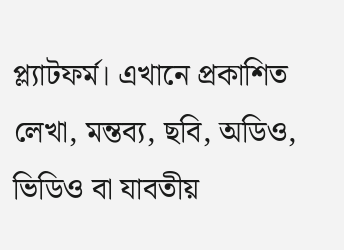প্ল্যাটফর্ম। এখানে প্রকাশিত লেখা, মন্তব্য, ছবি, অডিও, ভিডিও বা যাবতীয়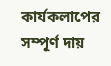কার্যকলাপের সম্পূর্ণ দায়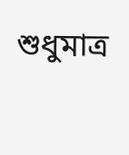শুধুমাত্র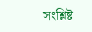সংশ্লিষ্ট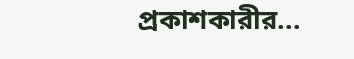প্রকাশকারীর...